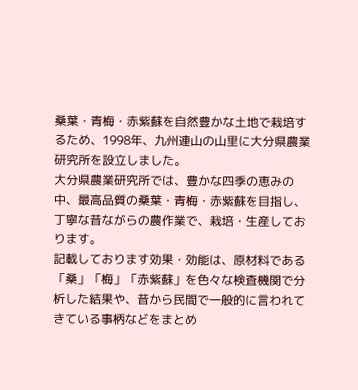桑葉・青梅・赤紫蘇を自然豊かな土地で栽培するため、1998年、九州連山の山里に大分県農業研究所を設立しました。
大分県農業研究所では、豊かな四季の恵みの中、最高品質の桑葉・青梅・赤紫蘇を目指し、丁寧な昔ながらの農作業で、栽培・生産しております。
記載しております効果・効能は、原材料である「桑」「梅」「赤紫蘇」を色々な検査機関で分析した結果や、昔から民間で一般的に言われてきている事柄などをまとめ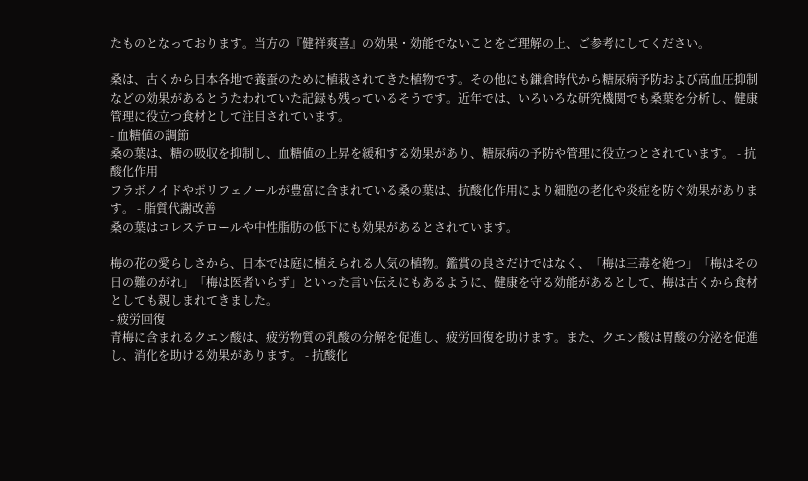たものとなっております。当方の『健祥爽喜』の効果・効能でないことをご理解の上、ご参考にしてください。

桑は、古くから日本各地で養蚕のために植栽されてきた植物です。その他にも鎌倉時代から糖尿病予防および高血圧抑制などの効果があるとうたわれていた記録も残っているそうです。近年では、いろいろな研究機関でも桑葉を分析し、健康管理に役立つ食材として注目されています。
- 血糖値の調節
桑の葉は、糖の吸収を抑制し、血糖値の上昇を緩和する効果があり、糖尿病の予防や管理に役立つとされています。 - 抗酸化作用
フラボノイドやポリフェノールが豊富に含まれている桑の葉は、抗酸化作用により細胞の老化や炎症を防ぐ効果があります。 - 脂質代謝改善
桑の葉はコレステロールや中性脂肪の低下にも効果があるとされています。

梅の花の愛らしさから、日本では庭に植えられる人気の植物。鑑賞の良さだけではなく、「梅は三毒を絶つ」「梅はその日の難のがれ」「梅は医者いらず」といった言い伝えにもあるように、健康を守る効能があるとして、梅は古くから食材としても親しまれてきました。
- 疲労回復
青梅に含まれるクエン酸は、疲労物質の乳酸の分解を促進し、疲労回復を助けます。また、クエン酸は胃酸の分泌を促進し、消化を助ける効果があります。 - 抗酸化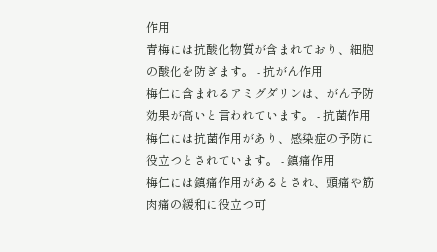作用
青梅には抗酸化物質が含まれており、細胞の酸化を防ぎます。 - 抗がん作用
梅仁に含まれるアミグダリンは、がん予防効果が高いと言われています。 - 抗菌作用
梅仁には抗菌作用があり、感染症の予防に役立つとされています。 - 鎮痛作用
梅仁には鎮痛作用があるとされ、頭痛や筋肉痛の緩和に役立つ可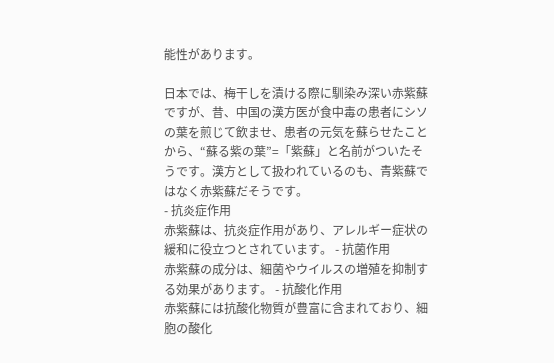能性があります。

日本では、梅干しを漬ける際に馴染み深い赤紫蘇ですが、昔、中国の漢方医が食中毒の患者にシソの葉を煎じて飲ませ、患者の元気を蘇らせたことから、“蘇る紫の葉”=「紫蘇」と名前がついたそうです。漢方として扱われているのも、青紫蘇ではなく赤紫蘇だそうです。
- 抗炎症作用
赤紫蘇は、抗炎症作用があり、アレルギー症状の緩和に役立つとされています。 - 抗菌作用
赤紫蘇の成分は、細菌やウイルスの増殖を抑制する効果があります。 - 抗酸化作用
赤紫蘇には抗酸化物質が豊富に含まれており、細胞の酸化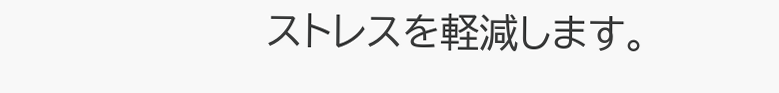ストレスを軽減します。